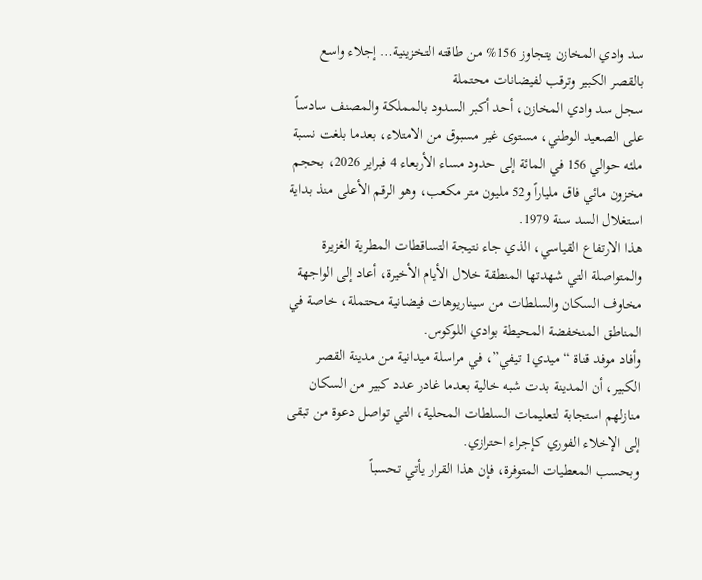سد وادي المخازن يتجاوز 156% من طاقته التخزينية… إجلاء واسع بالقصر الكبير وترقب لفيضانات محتملة
سجل سد وادي المخازن، أحد أكبر السدود بالمملكة والمصنف سادساً على الصعيد الوطني، مستوى غير مسبوق من الامتلاء، بعدما بلغت نسبة ملئه حوالي 156 في المائة إلى حدود مساء الأربعاء 4 فبراير 2026، بحجم مخزون مائي فاق ملياراً و52 مليون متر مكعب، وهو الرقم الأعلى منذ بداية استغلال السد سنة 1979.
هذا الارتفاع القياسي، الذي جاء نتيجة التساقطات المطرية الغزيرة والمتواصلة التي شهدتها المنطقة خلال الأيام الأخيرة، أعاد إلى الواجهة مخاوف السكان والسلطات من سيناريوهات فيضانية محتملة، خاصة في المناطق المنخفضة المحيطة بوادي اللوكوس.
وأفاد موفد قناة “ميدي1 تيفي”، في مراسلة ميدانية من مدينة القصر الكبير، أن المدينة بدت شبه خالية بعدما غادر عدد كبير من السكان منازلهم استجابة لتعليمات السلطات المحلية، التي تواصل دعوة من تبقى إلى الإخلاء الفوري كإجراء احترازي.
وبحسب المعطيات المتوفرة، فإن هذا القرار يأتي تحسباً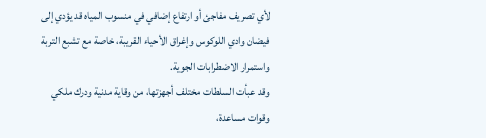لأي تصريف مفاجئ أو ارتفاع إضافي في منسوب المياه قد يؤدي إلى فيضان وادي اللوكوس وإغراق الأحياء القريبة، خاصة مع تشبع التربة واستمرار الاضطرابات الجوية.
وقد عبأت السلطات مختلف أجهزتها، من وقاية مدنية ودرك ملكي وقوات مساعدة،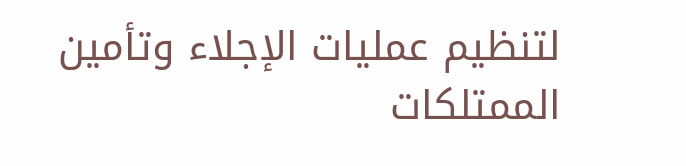لتنظيم عمليات الإجلاء وتأمين الممتلكات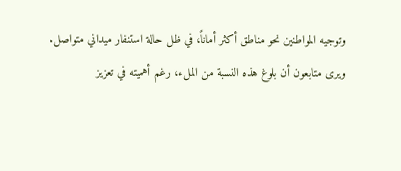وتوجيه المواطنين نحو مناطق أكثر أماناً، في ظل حالة استنفار ميداني متواصل.
ويرى متابعون أن بلوغ هذه النسبة من الملء، رغم أهميته في تعزيز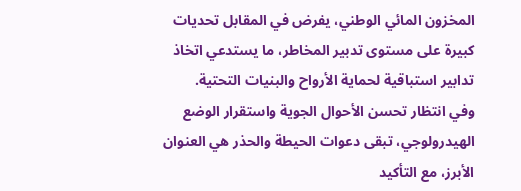المخزون المائي الوطني، يفرض في المقابل تحديات كبيرة على مستوى تدبير المخاطر، ما يستدعي اتخاذ تدابير استباقية لحماية الأرواح والبنيات التحتية.
وفي انتظار تحسن الأحوال الجوية واستقرار الوضع الهيدرولوجي، تبقى دعوات الحيطة والحذر هي العنوان الأبرز، مع التأكيد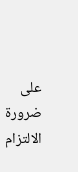على ضرورة الالتزام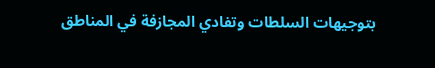بتوجيهات السلطات وتفادي المجازفة في المناطق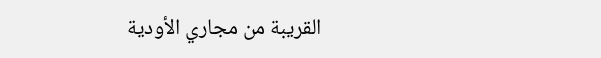القريبة من مجاري الأودية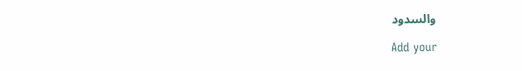والسدود

Add your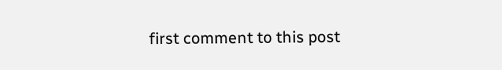first comment to this post